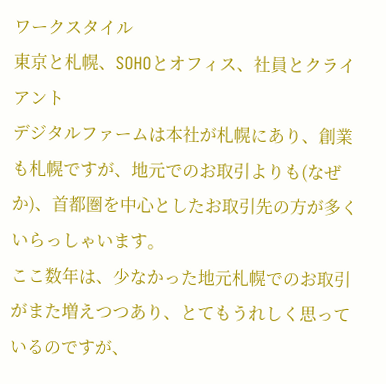ワークスタイル
東京と札幌、SOHOとオフィス、社員とクライアント
デジタルファームは本社が札幌にあり、創業も札幌ですが、地元でのお取引よりも(なぜか)、首都圏を中心としたお取引先の方が多くいらっしゃいます。
ここ数年は、少なかった地元札幌でのお取引がまた増えつつあり、とてもうれしく思っているのですが、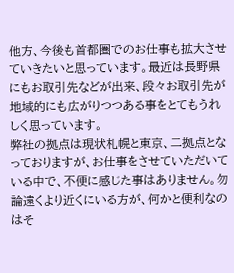他方、今後も首都圏でのお仕事も拡大させていきたいと思っています。最近は長野県にもお取引先などが出来、段々お取引先が地域的にも広がりつつある事をとてもうれしく思っています。
弊社の拠点は現状札幌と東京、二拠点となっておりますが、お仕事をさせていただいている中で、不便に感じた事はありません。勿論遠くより近くにいる方が、何かと便利なのはそ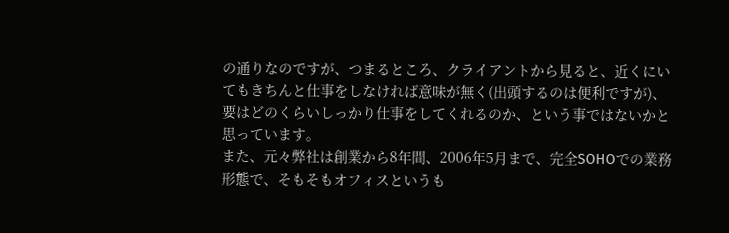の通りなのですが、つまるところ、クライアントから見ると、近くにいてもきちんと仕事をしなければ意味が無く(出頭するのは便利ですが)、要はどのくらいしっかり仕事をしてくれるのか、という事ではないかと思っています。
また、元々弊社は創業から8年間、2006年5月まで、完全SOHOでの業務形態で、そもそもオフィスというも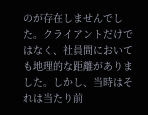のが存在しませんでした。クライアントだけではなく、社員間においても地理的な距離がありました。しかし、当時はそれは当たり前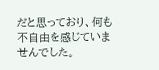だと思っており、何も不自由を感じていませんでした。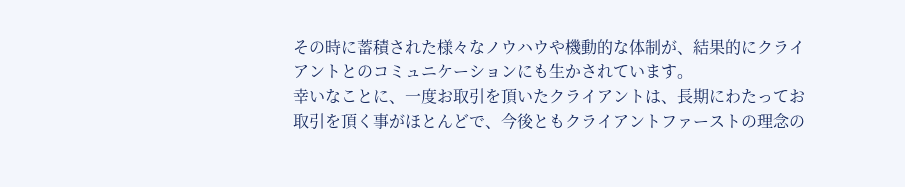その時に蓄積された様々なノウハウや機動的な体制が、結果的にクライアントとのコミュニケーションにも生かされています。
幸いなことに、一度お取引を頂いたクライアントは、長期にわたってお取引を頂く事がほとんどで、今後ともクライアントファーストの理念の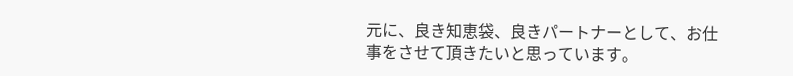元に、良き知恵袋、良きパートナーとして、お仕事をさせて頂きたいと思っています。